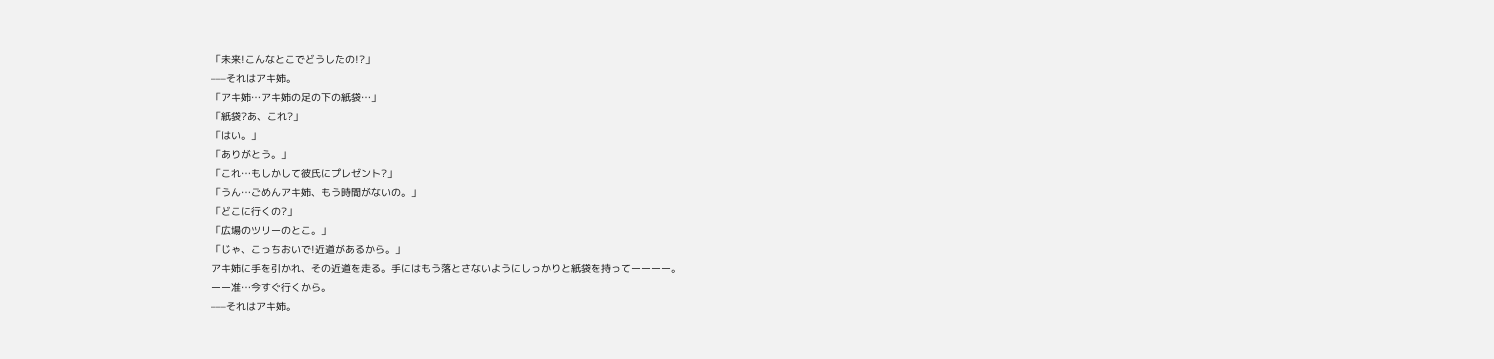「未来!こんなとこでどうしたの!?」
–––それはアキ姉。
「アキ姉…アキ姉の足の下の紙袋…」
「紙袋?あ、これ?」
「はい。」
「ありがとう。」
「これ…もしかして彼氏にプレゼント?」
「うん…ごめんアキ姉、もう時間がないの。」
「どこに行くの?」
「広場のツリーのとこ。」
「じゃ、こっちおいで!近道があるから。」
アキ姉に手を引かれ、その近道を走る。手にはもう落とさないようにしっかりと紙袋を持ってーーーー。
ーー准…今すぐ行くから。
–––それはアキ姉。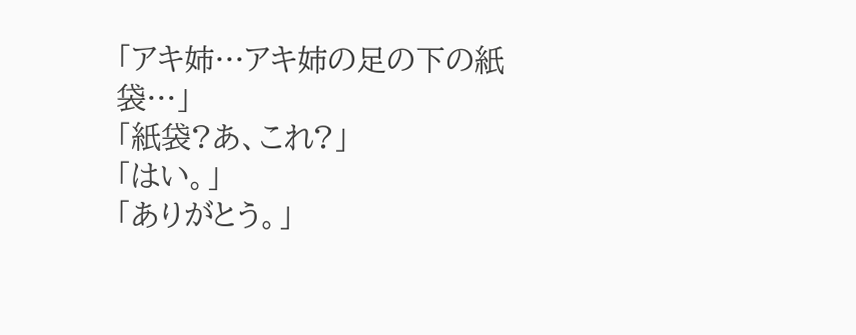「アキ姉…アキ姉の足の下の紙袋…」
「紙袋?あ、これ?」
「はい。」
「ありがとう。」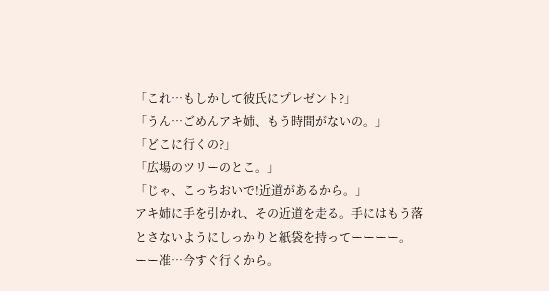「これ…もしかして彼氏にプレゼント?」
「うん…ごめんアキ姉、もう時間がないの。」
「どこに行くの?」
「広場のツリーのとこ。」
「じゃ、こっちおいで!近道があるから。」
アキ姉に手を引かれ、その近道を走る。手にはもう落とさないようにしっかりと紙袋を持ってーーーー。
ーー准…今すぐ行くから。